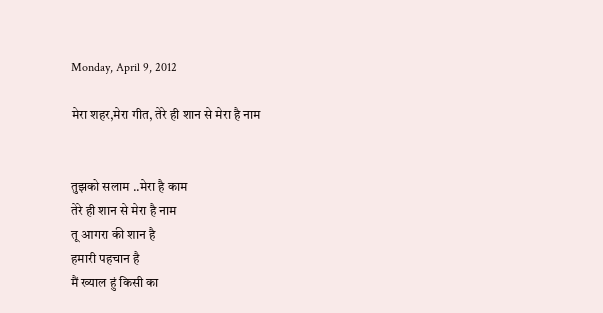Monday, April 9, 2012

मेरा शहर,मेरा गीत, तेरे ही शान से मेरा है नाम


तुझको सलाम ..मेरा है काम
तेरे ही शान से मेरा है नाम
तू आगरा की शान है
हमारी पहचान है
मैं ख्याल हुं किसी का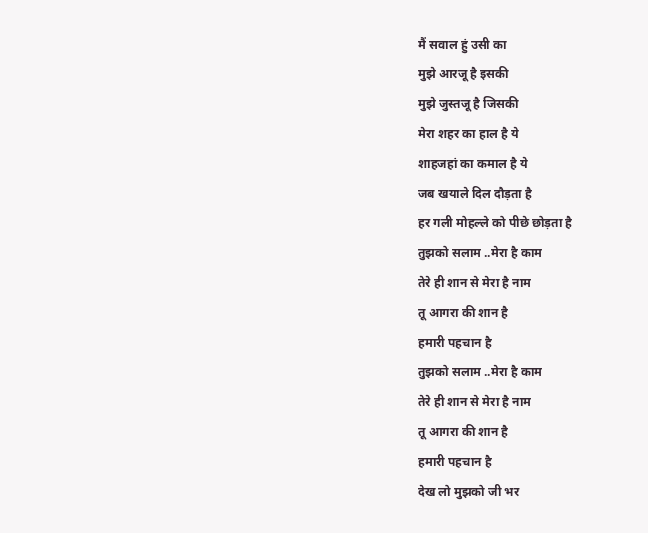मैं सवाल हुं उसी का
मुझे आरजू है इसकी
मुझे जुस्तजू है जिसकी
मेरा शहर का हाल है ये
शाहजहां का कमाल है ये
जब खयाले दिल दौड़ता है
हर गली मोहल्ले को पीछे छोड़ता है
तुझको सलाम ..मेरा है काम
तेरे ही शान से मेरा है नाम
तू आगरा की शान है
हमारी पहचान है
तुझको सलाम ..मेरा है काम
तेरे ही शान से मेरा है नाम
तू आगरा की शान है
हमारी पहचान है
देख लो मुझको जी भर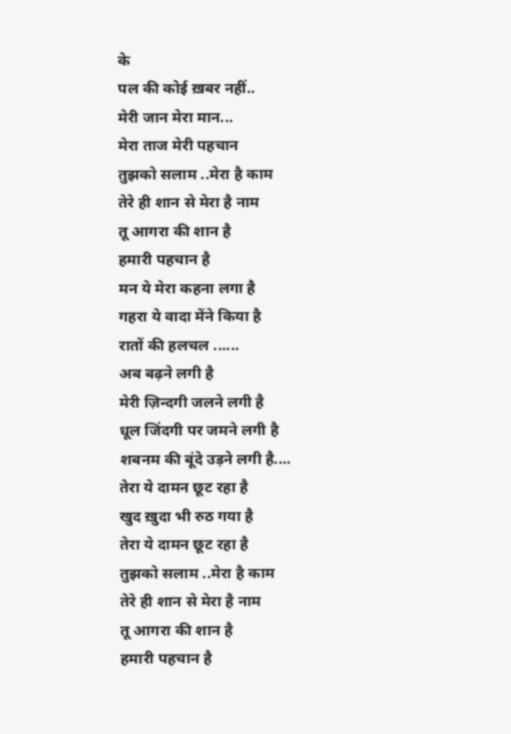के
पल की कोई ख़बर नहीं..
मेरी जान मेरा मान...
मेरा ताज मेरी पहचान
तुझको सलाम ..मेरा है काम
तेरे ही शान से मेरा है नाम
तू आगरा की शान है
हमारी पहचान है
मन ये मेरा कहना लगा है
गहरा ये वादा मेंने किया है
रातों की हलचल ......
अब बढ़ने लगी है
मेरी ज़िन्दगी जलने लगी है
धूल जिंदगी पर जमने लगी है
शबनम की बूंदे उड़ने लगी है....
तेरा ये दामन छूट रहा है
खुद ख़ुदा भी रुठ गया है
तेरा ये दामन छूट रहा है
तुझको सलाम ..मेरा है काम
तेरे ही शान से मेरा है नाम
तू आगरा की शान है
हमारी पहचान है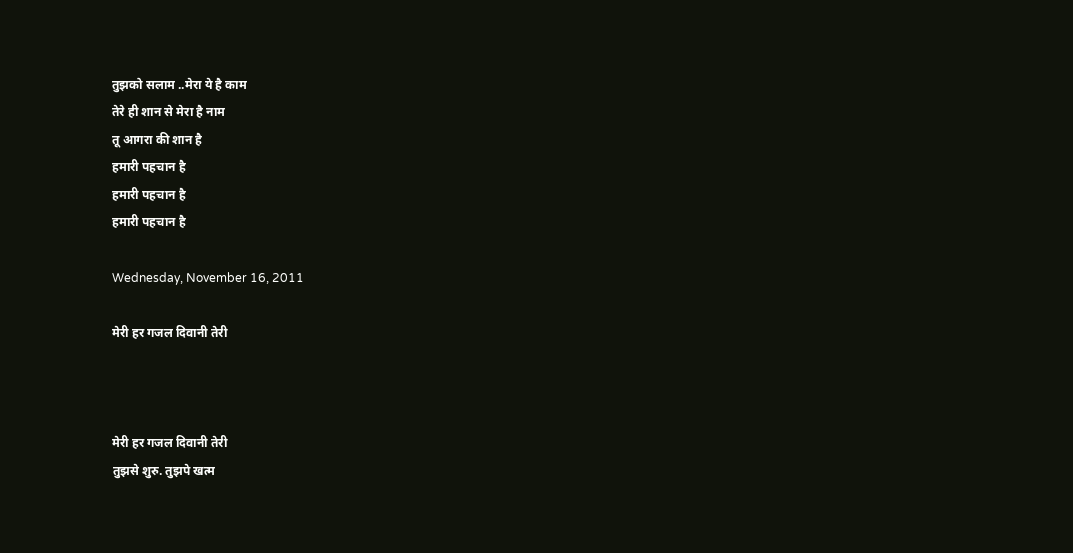तुझको सलाम ..मेरा ये है काम
तेरे ही शान से मेरा है नाम
तू आगरा की शान है
हमारी पहचान है
हमारी पहचान है
हमारी पहचान है

Wednesday, November 16, 2011

मेरी हर गजल दिवानी तेरी



मेरी हर गजल दिवानी तेरी
तुझसे शुरु. तुझपे खत्म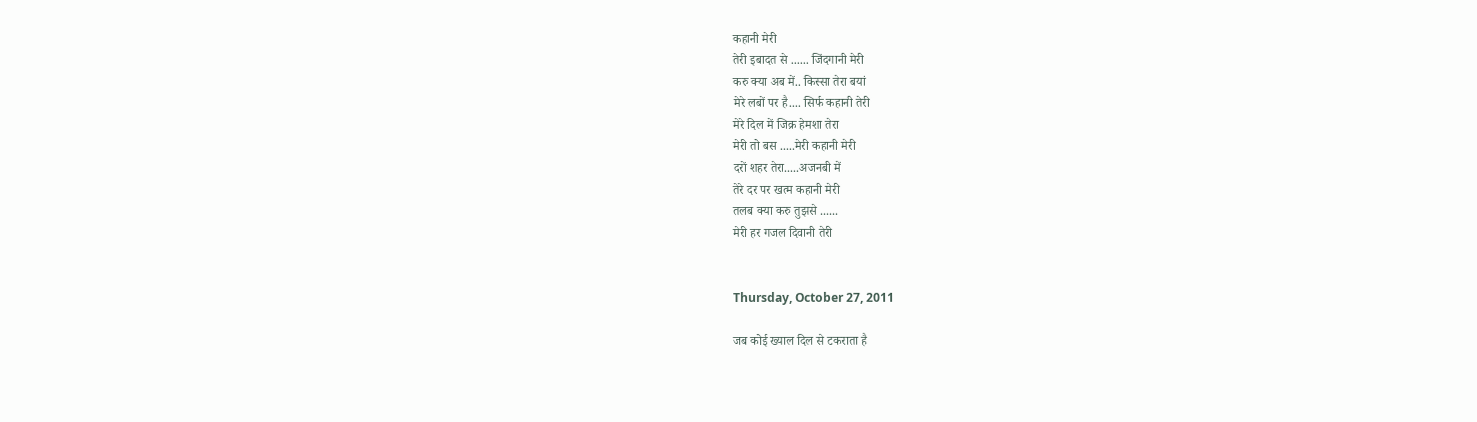कहानी मेरी
तेरी इबादत से ...... जिंदगानी मेरी
करु क्या अब में.. किस्सा तेरा बयां
मेरे लबों पर है.... सिर्फ कहानी तेरी
मेरे दिल में जिक्र हेमशा तेरा
मेरी तो बस .....मेरी कहानी मेरी
दरों शहर तेरा.....अजनबी में
तेरे दर पर खत्म कहानी मेरी
तलब क्या करु तुझसे ......
मेरी हर गजल दिवानी तेरी


Thursday, October 27, 2011

जब कोई ख्याल दिल से टकराता है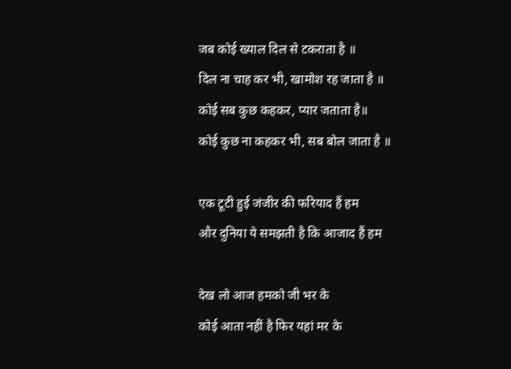जब कोई ख्याल दिल से टकराता है ॥
दिल ना चाह कर भी, खामोश रह जाता है ॥
कोई सब कुछ कहकर, प्यार जताता है॥
कोई कुछ ना कहकर भी, सब बोल जाता है ॥

एक टूटी हुई जंजीर की फरियाद हैं हम
और दुनिया ये समझती है कि आजाद हैं हम

देख लो आज हमको जी भर के
कोई आता नहीं है फिर यहां मर के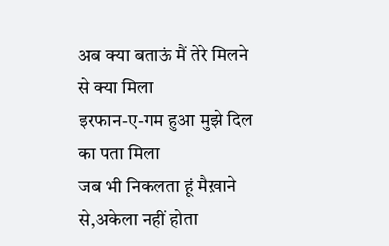अब क्या बताऊं मैं तेरे मिलने से क्या मिला
इरफान-ए-गम हुआ मुझे दिल का पता मिला
जब भी निकलता हूं मैख़ाने से,अकेला नहीं होता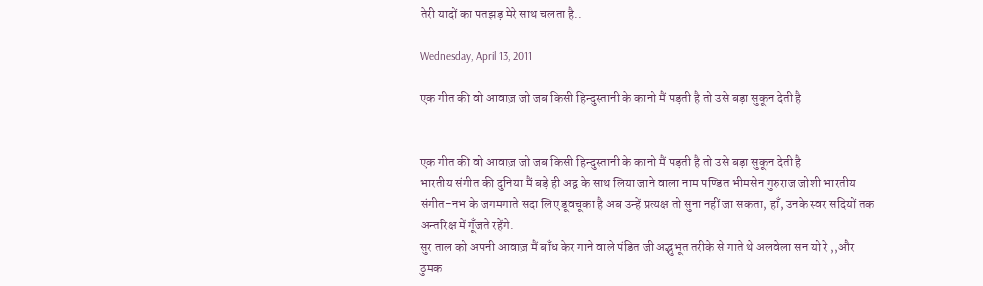तेरी यादों का पतझड़ मेरे साथ चलता है..

Wednesday, April 13, 2011

एक गीत की वो आवाज़ जो जब किसी हिन्दुस्तानी के कानो मैं पड़ती है तो उसे बड़ा सुकून देती है


एक गीत की वो आवाज़ जो जब किसी हिन्दुस्तानी के कानो मैं पड़ती है तो उसे बड़ा सुकून देती है
भारतीय संगीत की दुनिया मैं बड़े ही अद्व के साथ लिया जाने वाला नाम पण्डित भीमसेन गुरुराज जोशी भारतीय संगीत-नभ के जगमगाते सदा लिए डूवचूका है अब उन्हें प्रत्यक्ष तो सुना नहीं जा सकता, हाँ, उनके स्वर सदियों तक अन्तरिक्ष में गूँजते रहेंगे.
सुर ताल को अपनी आवाज़ मैं बाँध केर गाने वाले पंडित जी अद्भुभूत तरीके से गाते थे अलवेला सन यो रे ,,और ठुमक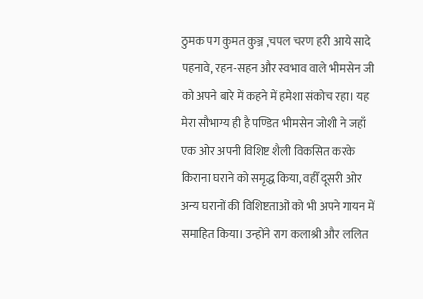ठुमक पग कुमत कुञ्ज ,चपल चरण हरी आये सादे पहनावे, रहन-सहन और स्वभाव वाले भीमसेन जी को अपने बारे में कहने में हमेशा संकोच रहा। यह मेरा सौभाग्य ही है पण्डित भीमसेन जोशी ने जहाँ एक ओर अपनी विशिष्ट शैली विकसित करके किराना घराने को समृद्ध किया, वहीँ दूसरी ओर अन्य घरानों की विशिष्टताओं को भी अपने गायन में समाहित किया। उन्होंने राग कलाश्री और ललित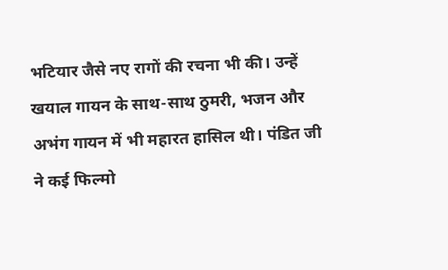भटियार जैसे नए रागों की रचना भी की। उन्हें खयाल गायन के साथ-साथ ठुमरी, भजन और अभंग गायन में भी महारत हासिल थी। पंडित जी ने कई फिल्मो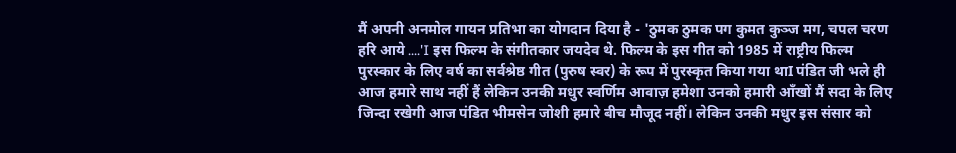मैं अपनी अनमोल गायन प्रतिभा का योगदान दिया है - 'ठुमक ठुमक पग कुमत कुञ्ज मग, चपल चरण हरि आये ....'I इस फिल्म के संगीतकार जयदेव थे. फिल्म के इस गीत को 1985 में राष्ट्रीय फिल्म पुरस्कार के लिए वर्ष का सर्वश्रेष्ठ गीत (पुरुष स्वर) के रूप में पुरस्कृत किया गया थाI पंडित जी भले ही आज हमारे साथ नहीं हैं लेकिन उनकी मधुर स्वर्णिम आवाज़ हमेशा उनको हमारी आँखों मैं सदा के लिए जिन्दा रखेगी आज पंडित भीमसेन जोशी हमारे बीच मौजूद नहीं। लेकिन उनकी मधुर इस संसार को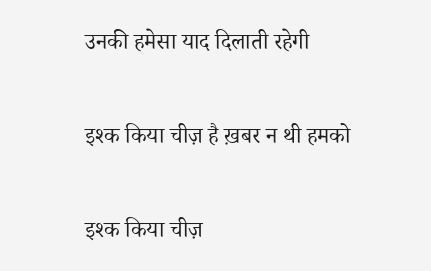उनकी हमेसा याद दिलाती रहेगी

इश्क किया चीज़ है ख़बर न थी हमको

इश्क किया चीज़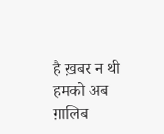है ख़बर न थी हमको अब ग़ालिब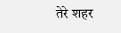तेरे शहर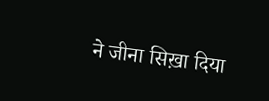ने जीना सिख़ा दिया